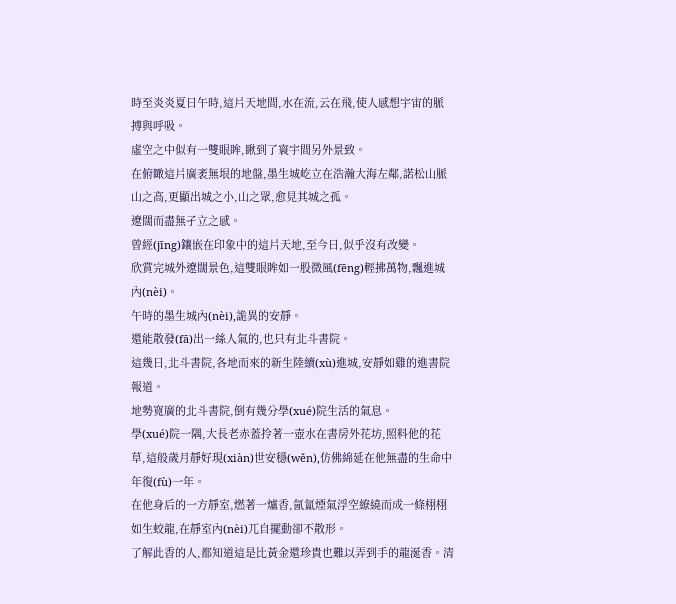時至炎炎夏日午時,這片天地間,水在流,云在飛,使人感想宇宙的脈搏與呼吸。
虛空之中似有一雙眼眸,瞅到了寰宇間另外景致。
在俯瞰這片廣袤無垠的地盤,墨生城屹立在浩瀚大海左鄰,諾松山脈山之高,更顯出城之小,山之眾,愈見其城之孤。
遼闊而盡無孑立之感。
曾經(jīng)鑲嵌在印象中的這片天地,至今日,似乎沒有改變。
欣賞完城外遼闊景色,這雙眼眸如一股微風(fēng)輕拂萬物,飄進城內(nèi)。
午時的墨生城內(nèi),詭異的安靜。
還能散發(fā)出一絲人氣的,也只有北斗書院。
這幾日,北斗書院,各地而來的新生陸續(xù)進城,安靜如雞的進書院報道。
地勢寬廣的北斗書院,倒有幾分學(xué)院生活的氣息。
學(xué)院一隅,大長老赤蓋拎著一壺水在書房外花坊,照料他的花草,這般歲月靜好現(xiàn)世安穩(wěn),仿佛綿延在他無盡的生命中年復(fù)一年。
在他身后的一方靜室,燃著一爐香,氤氳煙氣浮空繚繞而成一條栩栩如生蛟龍,在靜室內(nèi)兀自擺動卻不散形。
了解此香的人,都知道這是比黃金還珍貴也難以弄到手的龍涎香。清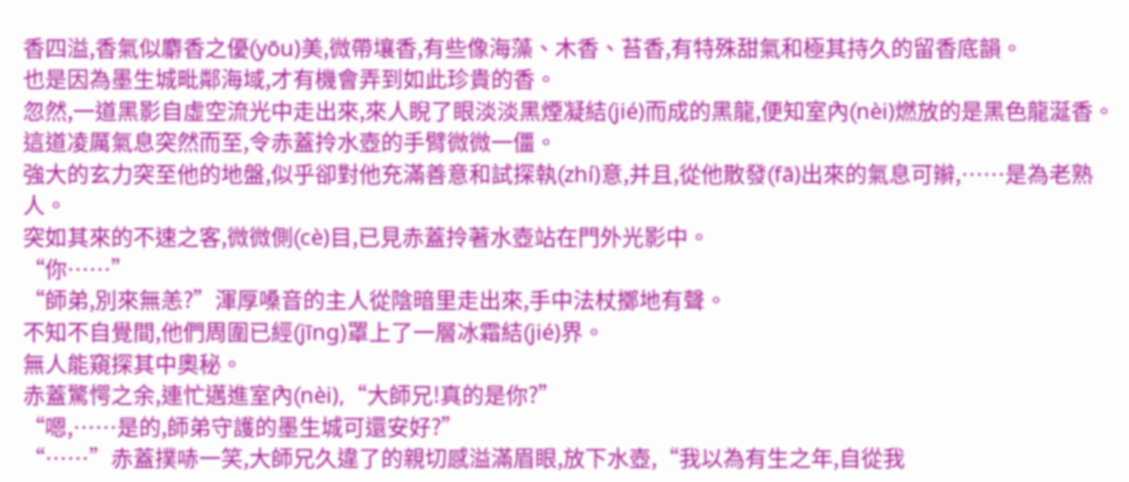香四溢,香氣似麝香之優(yōu)美,微帶壤香,有些像海藻、木香、苔香,有特殊甜氣和極其持久的留香底韻。
也是因為墨生城毗鄰海域,才有機會弄到如此珍貴的香。
忽然,一道黑影自虛空流光中走出來,來人睨了眼淡淡黑煙凝結(jié)而成的黑龍,便知室內(nèi)燃放的是黑色龍涎香。
這道凌厲氣息突然而至,令赤蓋拎水壺的手臂微微一僵。
強大的玄力突至他的地盤,似乎卻對他充滿善意和試探執(zhí)意,并且,從他散發(fā)出來的氣息可辮,……是為老熟人。
突如其來的不速之客,微微側(cè)目,已見赤蓋拎著水壺站在門外光影中。
“你……”
“師弟,別來無恙?”渾厚嗓音的主人從陰暗里走出來,手中法杖擲地有聲。
不知不自覺間,他們周圍已經(jīng)罩上了一層冰霜結(jié)界。
無人能窺探其中奧秘。
赤蓋驚愕之余,連忙邁進室內(nèi),“大師兄!真的是你?”
“嗯,……是的,師弟守護的墨生城可還安好?”
“……”赤蓋撲哧一笑,大師兄久違了的親切感溢滿眉眼,放下水壺,“我以為有生之年,自從我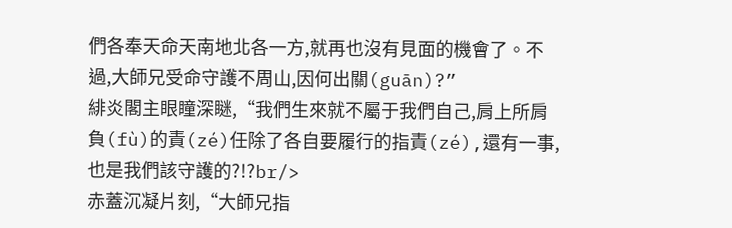們各奉天命天南地北各一方,就再也沒有見面的機會了。不過,大師兄受命守護不周山,因何出關(guān)?”
緋炎閣主眼瞳深瞇,“我們生來就不屬于我們自己,肩上所肩負(fù)的責(zé)任除了各自要履行的指責(zé),還有一事,也是我們該守護的?!?br/>
赤蓋沉凝片刻,“大師兄指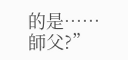的是……師父?”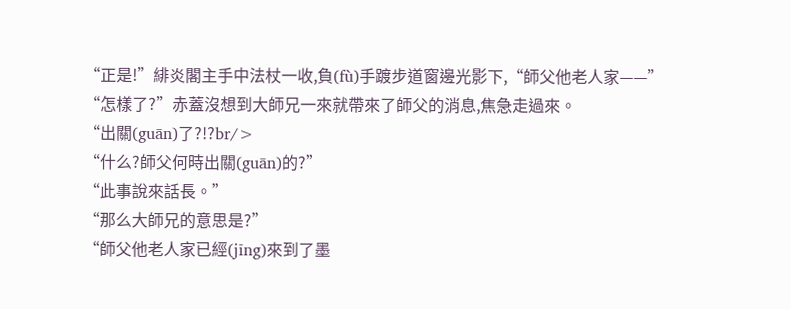“正是!”緋炎閣主手中法杖一收,負(fù)手踱步道窗邊光影下,“師父他老人家——”
“怎樣了?”赤蓋沒想到大師兄一來就帶來了師父的消息,焦急走過來。
“出關(guān)了?!?br/>
“什么?師父何時出關(guān)的?”
“此事說來話長。”
“那么大師兄的意思是?”
“師父他老人家已經(jīng)來到了墨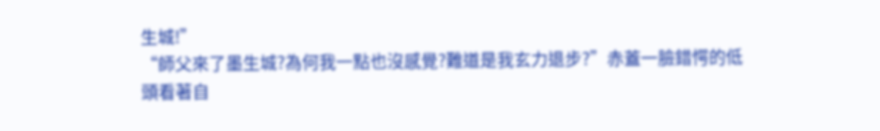生城!”
“師父來了墨生城?為何我一點也沒感覺?難道是我玄力退步?”赤蓋一臉錯愕的低頭看著自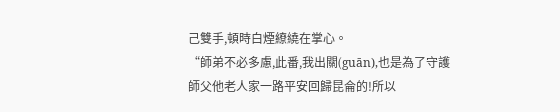己雙手,頓時白煙繚繞在掌心。
“師弟不必多慮,此番,我出關(guān),也是為了守護師父他老人家一路平安回歸昆侖的!所以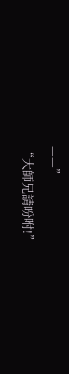——”
“大師兄請吩咐!”